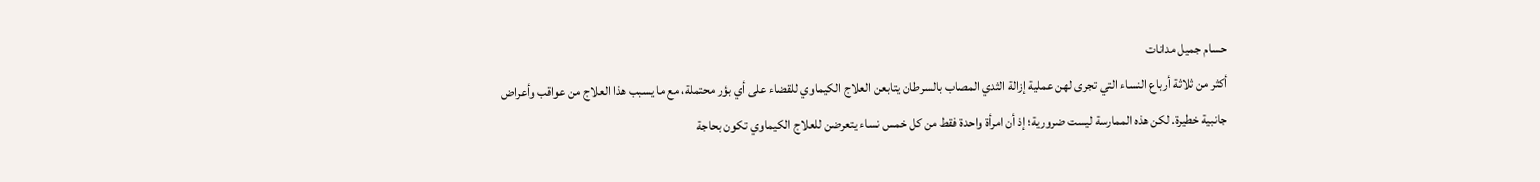حسام جميل مدانات
أكثر من ثلاثة أرباع النساء التي تجرى لهن عملية إزالة الثدي المصاب بالسرطان يتابعن العلاج الكيماوي للقضاء على أي بؤر محتملة، مع ما يسبب هذا العلاج من عواقب وأعراض جانبية خطيرة. لكن هذه الممارسة ليست ضرورية؛ إذ أن امرأة واحدة فقط من كل خمس نساء يتعرضن للعلاج الكيماوي تكون بحاجة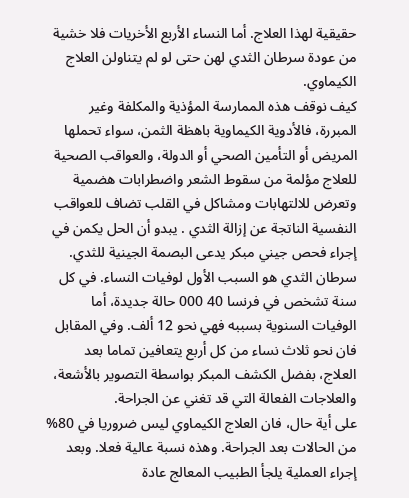حقيقية لهذا العلاج. أما النساء الأربع الأخريات فلا خشية من عودة سرطان الثدي لهن حتى لو لم يتناولن العلاج الكيماوي.
كيف نوقف هذه الممارسة المؤذية والمكلفة وغير المبررة، فالأدوية الكيماوية باهظة الثمن، سواء تحملها المريض أو التأمين الصحي أو الدولة، والعواقب الصحية للعلاج مؤلمة من سقوط الشعر واضطرابات هضمية وتعرض للالتهابات ومشاكل في القلب تضاف للعواقب النفسية الناتجة عن إزالة الثدي . يبدو أن الحل يكمن في إجراء فحص جيني مبكر يدعى البصمة الجينية للثدي.
سرطان الثدي هو السبب الأول لوفيات النساء. في كل سنة تشخص في فرنسا 40 000 حالة جديدة، أما الوفيات السنوية بسببه فهي نحو 12 ألف. وفي المقابل فان نحو ثلاث نساء من كل أربع يتعافين تماما بعد العلاج، بفضل الكشف المبكر بواسطة التصوير بالأشعة، والعلاجات الفعالة التي قد تغني عن الجراحة.
على أية حال، فان العلاج الكيماوي ليس ضروريا في 80% من الحالات بعد الجراحة. وهذه نسبة عالية فعلا. وبعد إجراء العملية يلجأ الطبيب المعالج عادة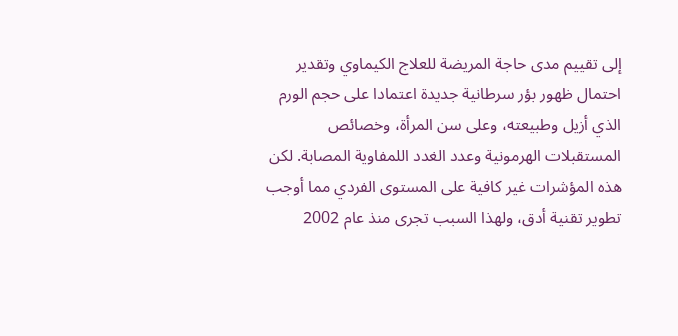إلى تقييم مدى حاجة المريضة للعلاج الكيماوي وتقدير احتمال ظهور بؤر سرطانية جديدة اعتمادا على حجم الورم الذي أزيل وطبيعته، وعلى سن المرأة، وخصائص المستقبلات الهرمونية وعدد الغدد اللمفاوية المصابة. لكن هذه المؤشرات غير كافية على المستوى الفردي مما أوجب تطوير تقنية أدق، ولهذا السبب تجرى منذ عام 2002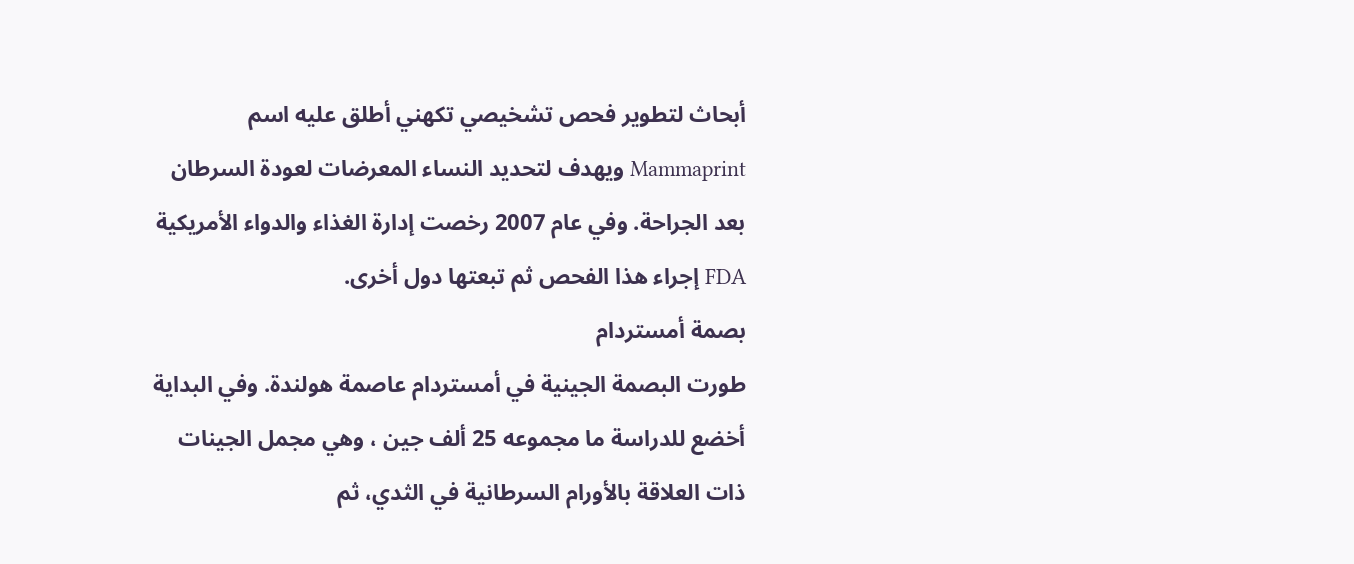أبحاث لتطوير فحص تشخيصي تكهني أطلق عليه اسم Mammaprint ويهدف لتحديد النساء المعرضات لعودة السرطان بعد الجراحة. وفي عام 2007 رخصت إدارة الغذاء والدواء الأمريكية FDA إجراء هذا الفحص ثم تبعتها دول أخرى.
بصمة أمستردام
طورت البصمة الجينية في أمستردام عاصمة هولندة. وفي البداية أخضع للدراسة ما مجموعه 25 ألف جين ، وهي مجمل الجينات ذات العلاقة بالأورام السرطانية في الثدي، ثم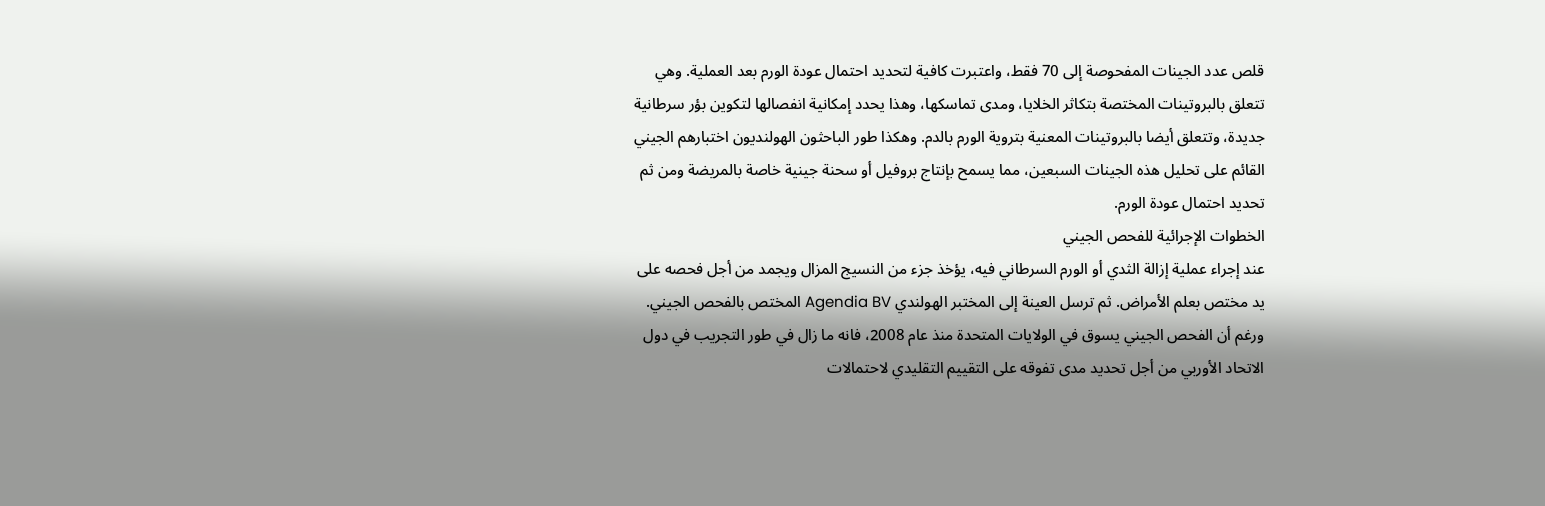قلص عدد الجينات المفحوصة إلى 70 فقط، واعتبرت كافية لتحديد احتمال عودة الورم بعد العملية. وهي تتعلق بالبروتينات المختصة بتكاثر الخلايا، ومدى تماسكها، وهذا يحدد إمكانية انفصالها لتكوين بؤر سرطانية جديدة، وتتعلق أيضا بالبروتينات المعنية بتروية الورم بالدم. وهكذا طور الباحثون الهولنديون اختبارهم الجيني القائم على تحليل هذه الجينات السبعين، مما يسمح بإنتاج بروفيل أو سحنة جينية خاصة بالمريضة ومن ثم تحديد احتمال عودة الورم.
الخطوات الإجرائية للفحص الجيني
عند إجراء عملية إزالة الثدي أو الورم السرطاني فيه، يؤخذ جزء من النسيج المزال ويجمد من أجل فحصه على يد مختص بعلم الأمراض. ثم ترسل العينة إلى المختبر الهولندي Agendia BV المختص بالفحص الجيني.
ورغم أن الفحص الجيني يسوق في الولايات المتحدة منذ عام 2008، فانه ما زال في طور التجريب في دول الاتحاد الأوربي من أجل تحديد مدى تفوقه على التقييم التقليدي لاحتمالات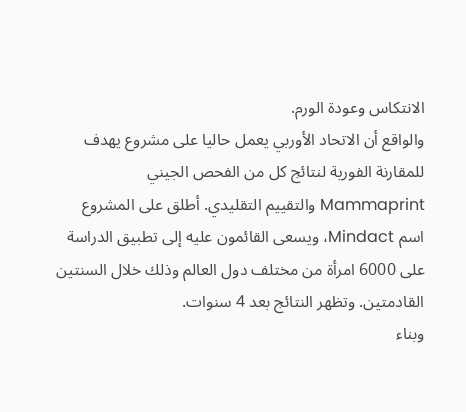الانتكاس وعودة الورم.
والواقع أن الاتحاد الأوربي يعمل حاليا على مشروع يهدف للمقارنة الفورية لنتائج كل من الفحص الجيني Mammaprint والتقييم التقليدي. أطلق على المشروع اسم Mindact، ويسعى القائمون عليه إلى تطبيق الدراسة على 6000 امرأة من مختلف دول العالم وذلك خلال السنتين القادمتين. وتظهر النتائج بعد 4 سنوات.
وبناء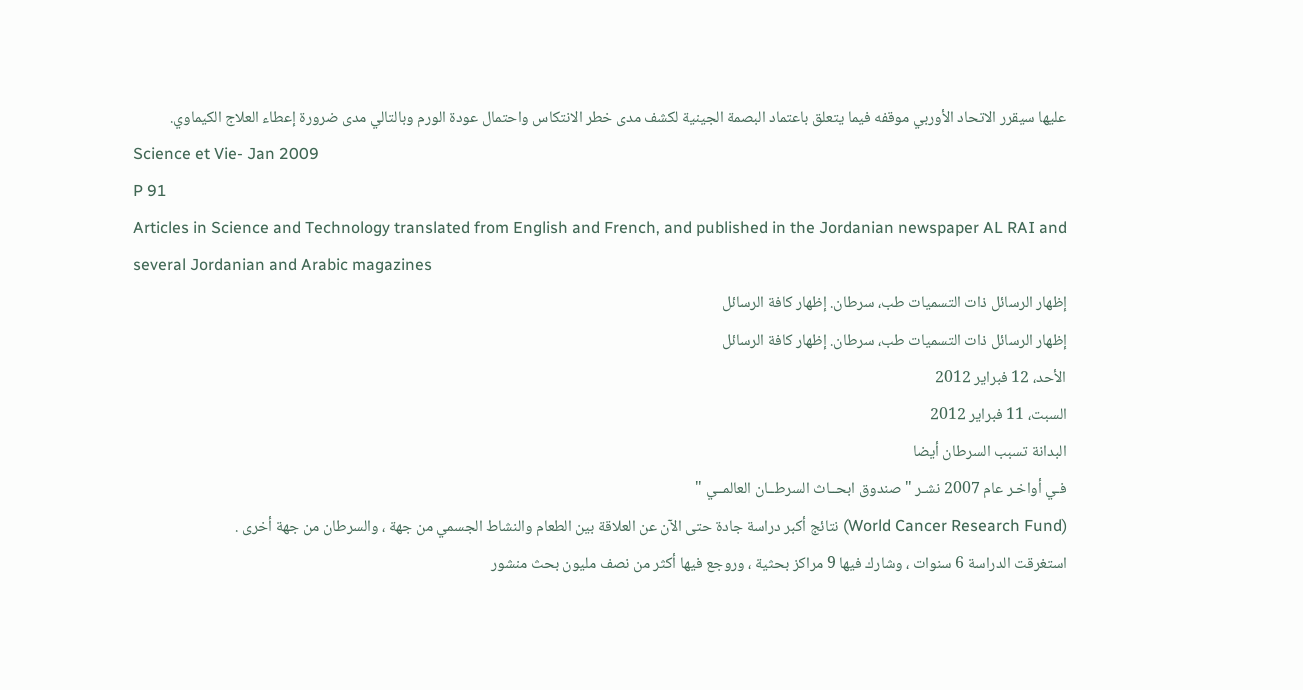عليها سيقرر الاتحاد الأوربي موقفه فيما يتعلق باعتماد البصمة الجينية لكشف مدى خطر الانتكاس واحتمال عودة الورم وبالتالي مدى ضرورة إعطاء العلاج الكيماوي.
Science et Vie- Jan 2009
P 91
Articles in Science and Technology translated from English and French, and published in the Jordanian newspaper AL RAI and several Jordanian and Arabic magazines
إظهار الرسائل ذات التسميات طب، سرطان. إظهار كافة الرسائل
إظهار الرسائل ذات التسميات طب، سرطان. إظهار كافة الرسائل
الأحد، 12 فبراير 2012
السبت، 11 فبراير 2012
البدانة تسبب السرطان أيضا
فـي أواخـر عام 2007 نشـر " صندوق ابحــاث السرطــان العالمــي "
(World Cancer Research Fund) نتائج أكبر دراسة جادة حتى الآن عن العلاقة بين الطعام والنشاط الجسمي من جهة ، والسرطان من جهة أخرى .
استغرقت الدراسة 6 سنوات ، وشارك فيها 9 مراكز بحثية ، وروجع فيها أكثر من نصف مليون بحث منشور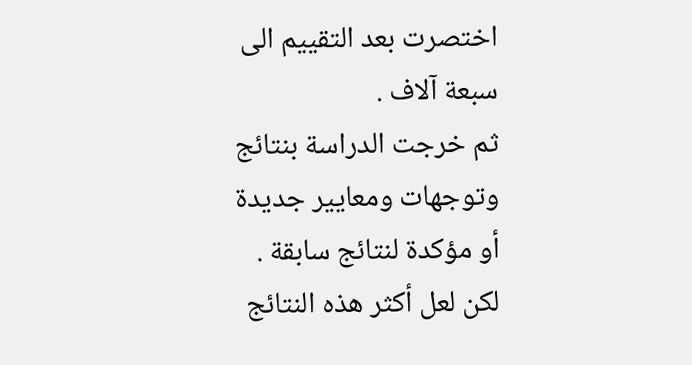اختصرت بعد التقييم الى سبعة آلاف .
ثم خرجت الدراسة بنتائج وتوجهات ومعايير جديدة أو مؤكدة لنتائج سابقة . لكن لعل أكثر هذه النتائج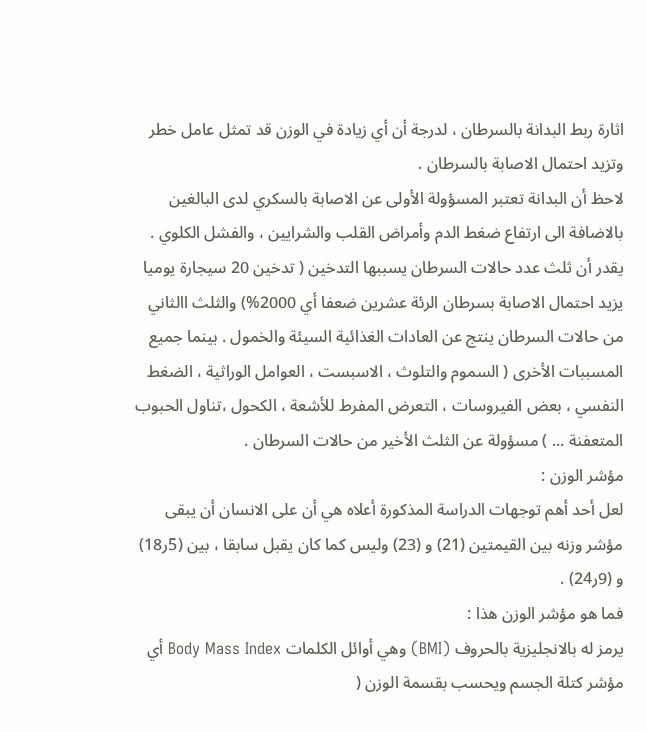اثارة ربط البدانة بالسرطان ، لدرجة أن أي زيادة في الوزن قد تمثل عامل خطر وتزيد احتمال الاصابة بالسرطان .
لاحظ أن البدانة تعتبر المسؤولة الأولى عن الاصابة بالسكري لدى البالغين بالاضافة الى ارتفاع ضغط الدم وأمراض القلب والشرايين ، والفشل الكلوي .
يقدر أن ثلث عدد حالات السرطان يسببها التدخين ( تدخين 20 سيجارة يوميا يزيد احتمال الاصابة بسرطان الرئة عشرين ضعفا أي 2000%) والثلث االثاني من حالات السرطان ينتج عن العادات الغذائية السيئة والخمول . بينما جميع المسببات الأخرى ( السموم والتلوث ، الاسبست ، العوامل الوراثية ، الضغط النفسي ، بعض الفيروسات ، التعرض المفرط للأشعة ، الكحول ،تناول الحبوب المتعفنة ... ) مسؤولة عن الثلث الأخير من حالات السرطان .
مؤشر الوزن :
لعل أحد أهم توجهات الدراسة المذكورة أعلاه هي أن على الانسان أن يبقى مؤشر وزنه بين القيمتين (21) و (23) وليس كما كان يقبل سابقا ، بين (5ر18) و (9ر24) .
فما هو مؤشر الوزن هذا :
يرمز له بالانجليزية بالحروف (BMI) وهي أوائل الكلمات Body Mass Index أي مؤشر كتلة الجسم ويحسب بقسمة الوزن (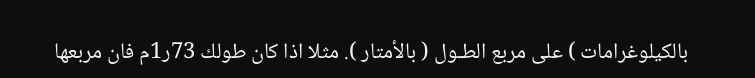بالكيلوغرامات ) على مربع الطـول ( بالأمتار ). مثلا اذا كان طولك 73ر1م فان مربعها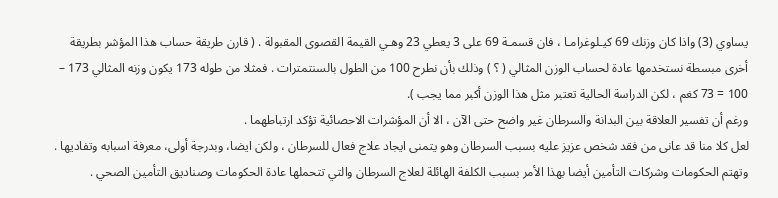يساوي (3) واذا كان وزنك 69 كيـلوغرامـا ، فان قسمـة 69 على 3 يعطي 23 وهـي القيمة القصوى المقبولة . ( قارن طريقة حساب هذا المؤشر بطريقة أخرى مبسطة نستخدمها عادة لحساب الوزن المثالي ( ؟ ) وذلك بأن نطرح 100 من الطول بالسنتمترات . فمثلا من طوله 173 يكون وزنه المثالي 173 – 100 = 73 كغم ، لكن الدراسة الحالية تعتبر مثل هذا الوزن أكبر مما يجب ).
ورغم أن تفسير العلاقة بين البدانة والسرطان غير واضح حتى الآن ، الا أن المؤشرات الاحصائية تؤكد ارتباطهما .
لعل كلا منا قد عانى من فقد شخص عزيز عليه بسبب السرطان وهو يتمنى ايجاد علاج فعال للسرطان ، ولكن ايضا، وبدرجة أولى، معرفة اسبابه وتفاديها . وتهتم الحكومات وشركات التأمين أيضا بهذا الأمر بسبب الكلفة الهائلة لعلاج السرطان والتي تتحملها عادة الحكومات وصناديق التأمين الصحي .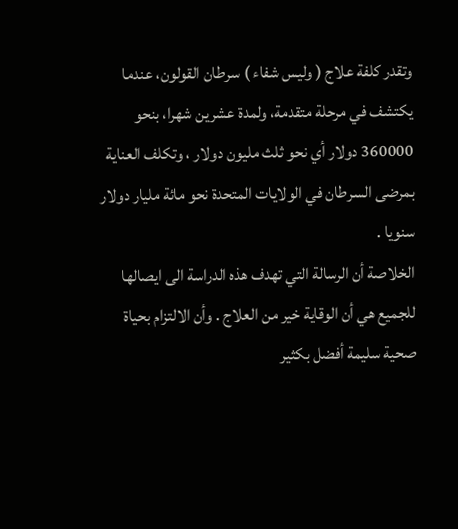وتقدر كلفة علاج ( وليس شفاء ) سرطان القولون، عندما يكتشف في مرحلة متقدمة، ولمدة عشرين شهرا، بنحو 360000 دولار أي نحو ثلث مليون دولار ، وتكلف العناية بمرضى السرطان في الولايات المتحدة نحو مائة مليار دولار سنويا .
الخلاصة أن الرسالة التي تهدف هذه الدراسة الى ايصالها للجميع هي أن الوقاية خير من العلاج . وأن الالتزام بحياة صحية سليمة أفضل بكثير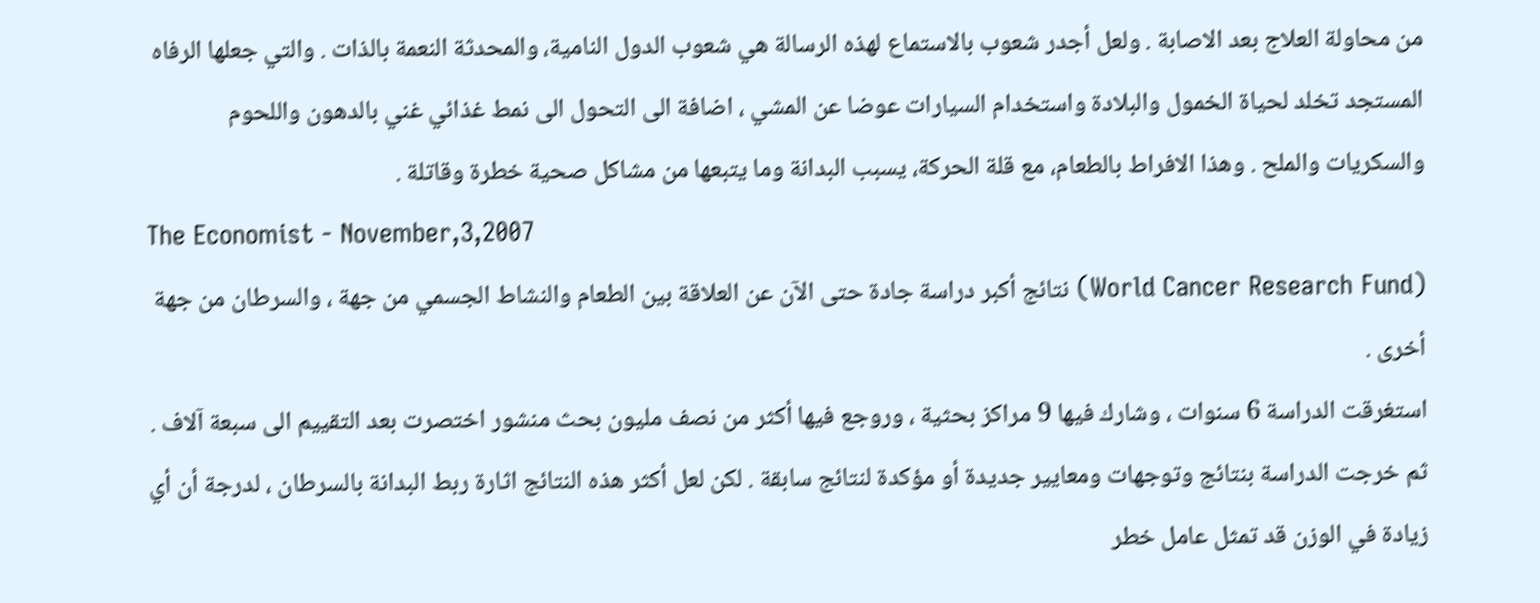من محاولة العلاج بعد الاصابة . ولعل أجدر شعوب بالاستماع لهذه الرسالة هي شعوب الدول النامية، والمحدثة النعمة بالذات . والتي جعلها الرفاه المستجد تخلد لحياة الخمول والبلادة واستخدام السيارات عوضا عن المشي ، اضافة الى التحول الى نمط غذائي غني بالدهون واللحوم والسكريات والملح . وهذا الافراط بالطعام، مع قلة الحركة، يسبب البدانة وما يتبعها من مشاكل صحية خطرة وقاتلة .
The Economist - November,3,2007
(World Cancer Research Fund) نتائج أكبر دراسة جادة حتى الآن عن العلاقة بين الطعام والنشاط الجسمي من جهة ، والسرطان من جهة أخرى .
استغرقت الدراسة 6 سنوات ، وشارك فيها 9 مراكز بحثية ، وروجع فيها أكثر من نصف مليون بحث منشور اختصرت بعد التقييم الى سبعة آلاف .
ثم خرجت الدراسة بنتائج وتوجهات ومعايير جديدة أو مؤكدة لنتائج سابقة . لكن لعل أكثر هذه النتائج اثارة ربط البدانة بالسرطان ، لدرجة أن أي زيادة في الوزن قد تمثل عامل خطر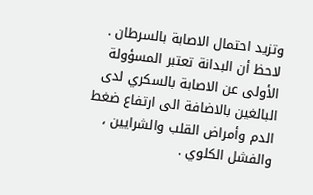وتزيد احتمال الاصابة بالسرطان .
لاحظ أن البدانة تعتبر المسؤولة الأولى عن الاصابة بالسكري لدى البالغين بالاضافة الى ارتفاع ضغط الدم وأمراض القلب والشرايين ، والفشل الكلوي .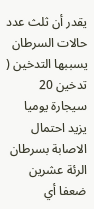يقدر أن ثلث عدد حالات السرطان يسببها التدخين ( تدخين 20 سيجارة يوميا يزيد احتمال الاصابة بسرطان الرئة عشرين ضعفا أي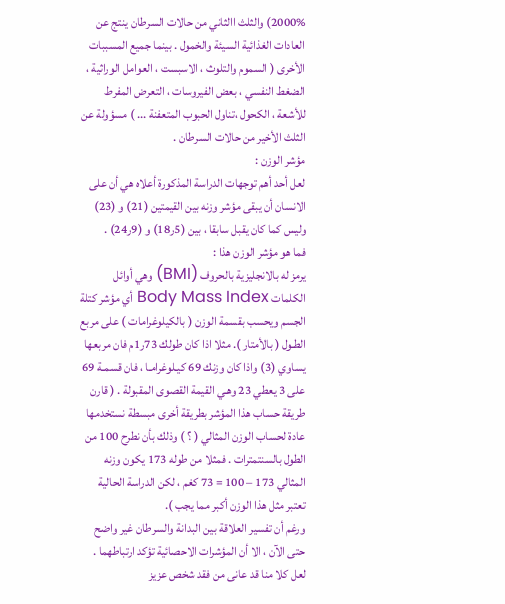2000%) والثلث االثاني من حالات السرطان ينتج عن العادات الغذائية السيئة والخمول . بينما جميع المسببات الأخرى ( السموم والتلوث ، الاسبست ، العوامل الوراثية ، الضغط النفسي ، بعض الفيروسات ، التعرض المفرط للأشعة ، الكحول ،تناول الحبوب المتعفنة ... ) مسؤولة عن الثلث الأخير من حالات السرطان .
مؤشر الوزن :
لعل أحد أهم توجهات الدراسة المذكورة أعلاه هي أن على الانسان أن يبقى مؤشر وزنه بين القيمتين (21) و (23) وليس كما كان يقبل سابقا ، بين (5ر18) و (9ر24) .
فما هو مؤشر الوزن هذا :
يرمز له بالانجليزية بالحروف (BMI) وهي أوائل الكلمات Body Mass Index أي مؤشر كتلة الجسم ويحسب بقسمة الوزن ( بالكيلوغرامات ) على مربع الطـول ( بالأمتار ). مثلا اذا كان طولك 73ر1م فان مربعها يساوي (3) واذا كان وزنك 69 كيـلوغرامـا ، فان قسمـة 69 على 3 يعطي 23 وهـي القيمة القصوى المقبولة . ( قارن طريقة حساب هذا المؤشر بطريقة أخرى مبسطة نستخدمها عادة لحساب الوزن المثالي ( ؟ ) وذلك بأن نطرح 100 من الطول بالسنتمترات . فمثلا من طوله 173 يكون وزنه المثالي 173 – 100 = 73 كغم ، لكن الدراسة الحالية تعتبر مثل هذا الوزن أكبر مما يجب ).
ورغم أن تفسير العلاقة بين البدانة والسرطان غير واضح حتى الآن ، الا أن المؤشرات الاحصائية تؤكد ارتباطهما .
لعل كلا منا قد عانى من فقد شخص عزيز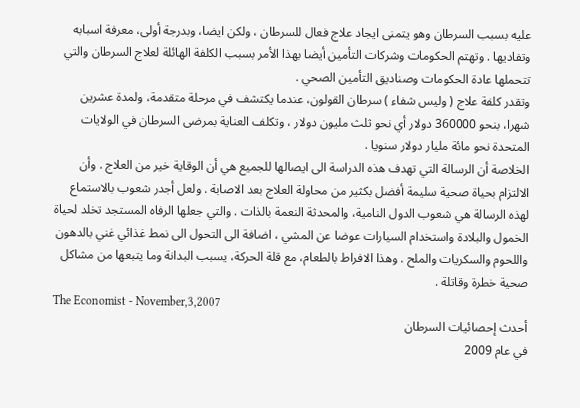عليه بسبب السرطان وهو يتمنى ايجاد علاج فعال للسرطان ، ولكن ايضا، وبدرجة أولى، معرفة اسبابه وتفاديها . وتهتم الحكومات وشركات التأمين أيضا بهذا الأمر بسبب الكلفة الهائلة لعلاج السرطان والتي تتحملها عادة الحكومات وصناديق التأمين الصحي .
وتقدر كلفة علاج ( وليس شفاء ) سرطان القولون، عندما يكتشف في مرحلة متقدمة، ولمدة عشرين شهرا، بنحو 360000 دولار أي نحو ثلث مليون دولار ، وتكلف العناية بمرضى السرطان في الولايات المتحدة نحو مائة مليار دولار سنويا .
الخلاصة أن الرسالة التي تهدف هذه الدراسة الى ايصالها للجميع هي أن الوقاية خير من العلاج . وأن الالتزام بحياة صحية سليمة أفضل بكثير من محاولة العلاج بعد الاصابة . ولعل أجدر شعوب بالاستماع لهذه الرسالة هي شعوب الدول النامية، والمحدثة النعمة بالذات . والتي جعلها الرفاه المستجد تخلد لحياة الخمول والبلادة واستخدام السيارات عوضا عن المشي ، اضافة الى التحول الى نمط غذائي غني بالدهون واللحوم والسكريات والملح . وهذا الافراط بالطعام، مع قلة الحركة، يسبب البدانة وما يتبعها من مشاكل صحية خطرة وقاتلة .
The Economist - November,3,2007
أحدث إحصائيات السرطان
في عام 2009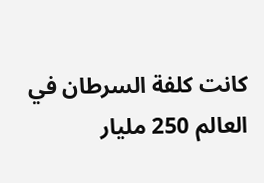كانت كلفة السرطان في العالم 250 مليار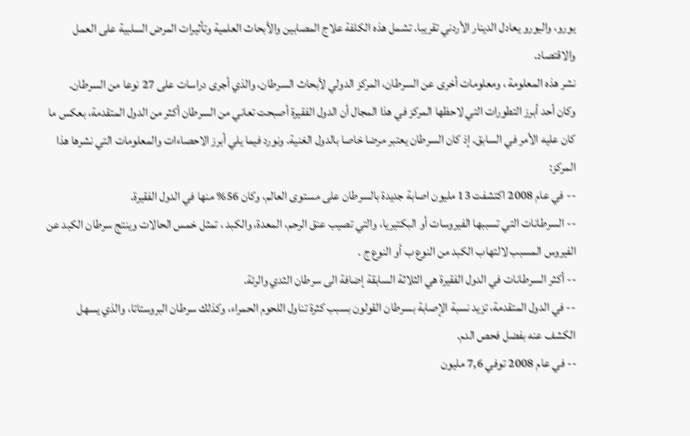يورو، واليورو يعادل الدينار الأردني تقريبا. تشمل هذه الكلفة علاج المصابين والأبحاث العلمية وتأثيرات المرض السلبية على العمل والاقتصاد.
نشر هذه المعلومة ، ومعلومات أخرى عن السرطان، المركز الدولي لأبحاث السرطان، والذي أجرى دراسات على 27 نوعا من السرطان.
وكان أحد أبرز التطورات التي لاحظها المركز في هذا المجال أن الدول الفقيرة أصبحت تعاني من السرطان أكثر من الدول المتقدمة، بعكس ما كان عليه الأمر في السابق. إذ كان السرطان يعتبر مرضا خاصا بالدول الغنية. ونورد فيما يلي أبرز الاحصاءات والمعلومات التي نشرها هذا المركز:
-- في عام 2008 اكتشفت 13 مليون اصابة جديدة بالسرطان على مستوى العالم، وكان 56% منها في الدول الفقيرة.
-- السرطانات التي تسببها الفيروسات أو البكتيريا، والتي تصيب عنق الرحم، المعدة، والكبد ، تمثل خمس الحالات وينتج سرطان الكبد عن الفيروس المسبب لالتهاب الكبد من النوع ب أو النوع ج .
-- أكثر السرطانات في الدول الفقيرة هي الثلاثة السابقة إضافة الى سرطان الثدي والرئة.
-- في الدول المتقدمة، تزيد نسبة الإصابة بسرطان القولون بسبب كثرة تناول اللحوم الحمراء، وكذلك سرطان البروستاتا، والذي يسهل الكشف عنه بفضل فحص الدم.
-- في عام 2008 توفي 7,6 مليون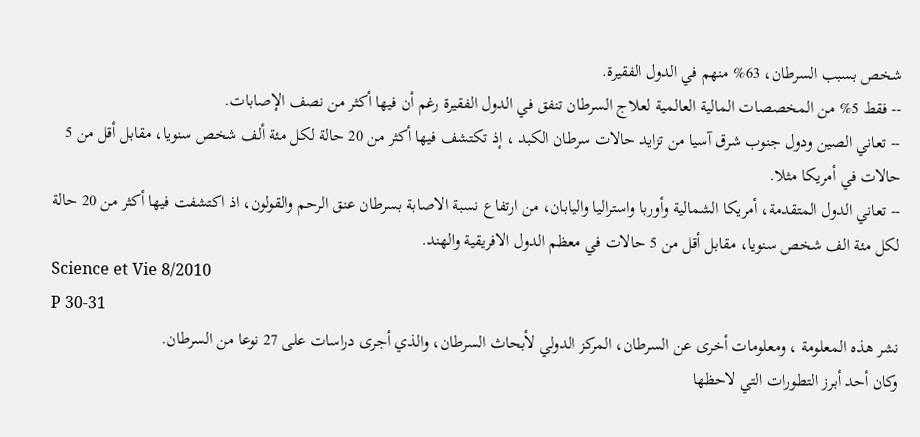شخص بسبب السرطان، 63% منهم في الدول الفقيرة.
-- فقط 5% من المخصصات المالية العالمية لعلاج السرطان تنفق في الدول الفقيرة رغم أن فيها أكثر من نصف الإصابات.
-- تعاني الصين ودول جنوب شرق آسيا من تزايد حالات سرطان الكبد ، إذ تكتشف فيها أكثر من 20 حالة لكل مئة ألف شخص سنويا، مقابل أقل من 5 حالات في أمريكا مثلا.
-- تعاني الدول المتقدمة، أمريكا الشمالية وأوربا واستراليا واليابان، من ارتفاع نسبة الاصابة بسرطان عنق الرحم والقولون، اذ اكتشفت فيها أكثر من 20 حالة لكل مئة الف شخص سنويا، مقابل أقل من 5 حالات في معظم الدول الافريقية والهند.
Science et Vie 8/2010
P 30-31
نشر هذه المعلومة ، ومعلومات أخرى عن السرطان، المركز الدولي لأبحاث السرطان، والذي أجرى دراسات على 27 نوعا من السرطان.
وكان أحد أبرز التطورات التي لاحظها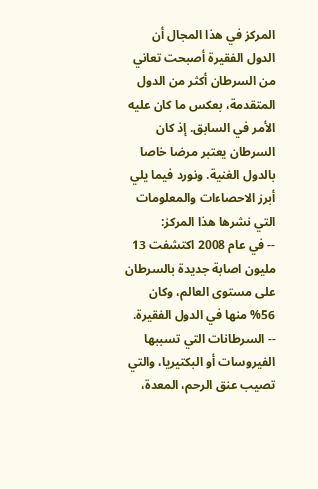المركز في هذا المجال أن الدول الفقيرة أصبحت تعاني من السرطان أكثر من الدول المتقدمة، بعكس ما كان عليه الأمر في السابق. إذ كان السرطان يعتبر مرضا خاصا بالدول الغنية. ونورد فيما يلي أبرز الاحصاءات والمعلومات التي نشرها هذا المركز:
-- في عام 2008 اكتشفت 13 مليون اصابة جديدة بالسرطان على مستوى العالم، وكان 56% منها في الدول الفقيرة.
-- السرطانات التي تسببها الفيروسات أو البكتيريا، والتي تصيب عنق الرحم، المعدة،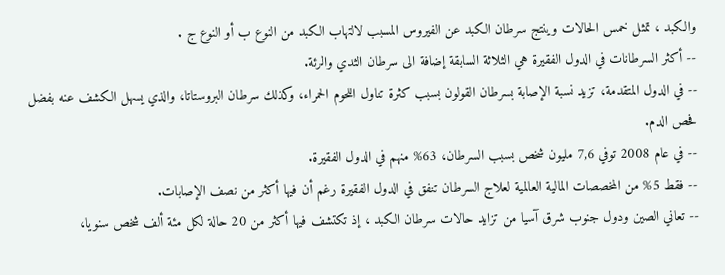والكبد ، تمثل خمس الحالات وينتج سرطان الكبد عن الفيروس المسبب لالتهاب الكبد من النوع ب أو النوع ج .
-- أكثر السرطانات في الدول الفقيرة هي الثلاثة السابقة إضافة الى سرطان الثدي والرئة.
-- في الدول المتقدمة، تزيد نسبة الإصابة بسرطان القولون بسبب كثرة تناول اللحوم الحمراء، وكذلك سرطان البروستاتا، والذي يسهل الكشف عنه بفضل فحص الدم.
-- في عام 2008 توفي 7,6 مليون شخص بسبب السرطان، 63% منهم في الدول الفقيرة.
-- فقط 5% من المخصصات المالية العالمية لعلاج السرطان تنفق في الدول الفقيرة رغم أن فيها أكثر من نصف الإصابات.
-- تعاني الصين ودول جنوب شرق آسيا من تزايد حالات سرطان الكبد ، إذ تكتشف فيها أكثر من 20 حالة لكل مئة ألف شخص سنويا،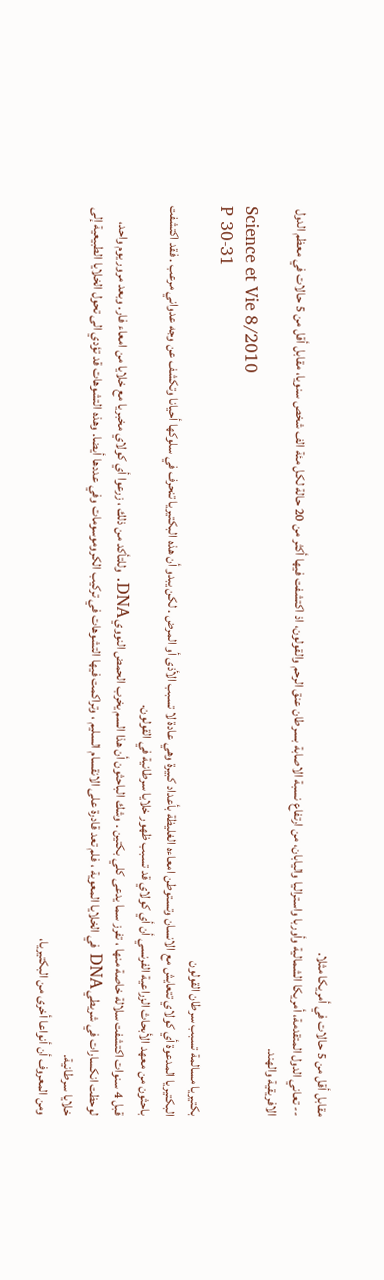مقابل أقل من 5 حالات في أمريكا مثلا.
-- تعاني الدول المتقدمة، أمريكا الشمالية وأوربا واستراليا واليابان، من ارتفاع نسبة الاصابة بسرطان عنق الرحم والقولون، اذ اكتشفت فيها أكثر من 20 حالة لكل مئة الف شخص سنويا، مقابل أقل من 5 حالات في معظم الدول الافريقية والهند.
Science et Vie 8/2010
P 30-31
بكتيريا مسالمة تسبب سرطان القولون
البكتيريا المدعوة أي كولاي تتعايش مع الانسان وتستوطن امعاءه الغليظة بأعداد كبيرة وهي عادة لا تسبب الأذى أو المرض . لكن يبدو أن هذه البكتيريا تنحرف في سلوكها أحيانا وتكشف عن وجه عدواني مرعب . فقد اكتشفت باحثون من معهد الأبحاث الزراعية الفرنسي أن أي كولاي قد تسبب ظهور خلايا سرطانية في القولون.
قبل 4 سنوات اكتشفت سلالة خاصة منها ، تفرز سما يدعى كلي بكتين . وشك الباحثون أن هذا السم يخرب الحمض النووي DNA. وللتأكد من ذلك ، زرعوا أي كولاي مخبريا مع خلايا من امعاء فار. وبعد مرور يوم واحد، لوحظت انكسارات في شريطي DNA في الخلايا المعوية ، فلم تعد قادرة على الانقسام السليم ، وتراكمت فيها التشوهات في تركيب الكروموسومات وفي عددها أيضا. وهذه التشوهات قد تؤدي الى تحول الخلايا الطبيعية إلى خلايا سرطانية.
ومن المعروف أن أنواعا أخرى من البكتيريا،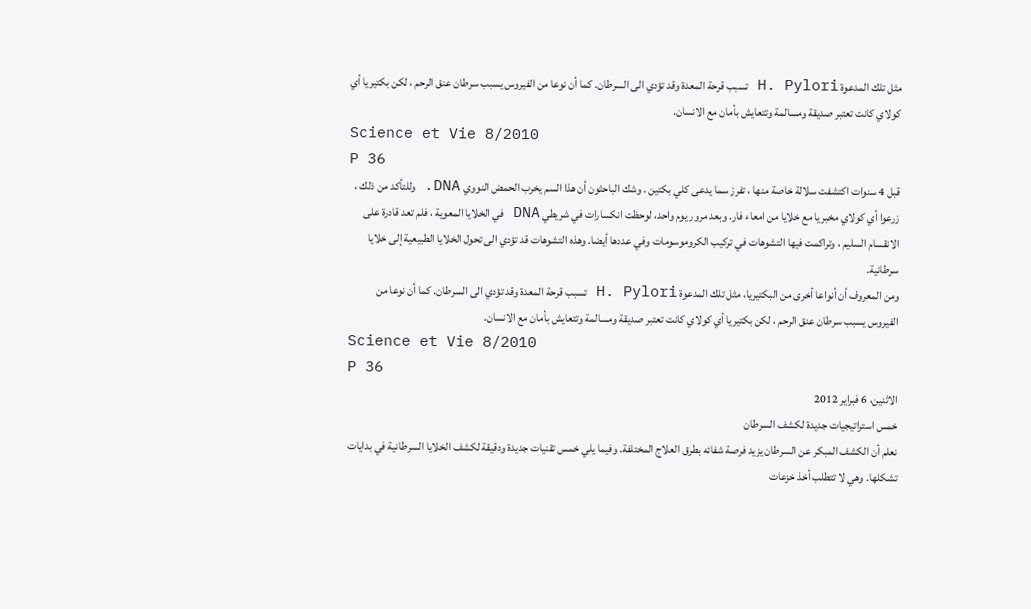مثل تلك المدعوة H. Pylori تسبب قرحة المعدة وقد تؤدي الى السرطان. كما أن نوعا من الفيروس يسبب سرطان عنق الرحم ، لكن بكتيريا أي كولاي كانت تعتبر صديقة ومسالمة وتتعايش بأمان مع الانسان.
Science et Vie 8/2010
P 36
قبل 4 سنوات اكتشفت سلالة خاصة منها ، تفرز سما يدعى كلي بكتين . وشك الباحثون أن هذا السم يخرب الحمض النووي DNA. وللتأكد من ذلك ، زرعوا أي كولاي مخبريا مع خلايا من امعاء فار. وبعد مرور يوم واحد، لوحظت انكسارات في شريطي DNA في الخلايا المعوية ، فلم تعد قادرة على الانقسام السليم ، وتراكمت فيها التشوهات في تركيب الكروموسومات وفي عددها أيضا. وهذه التشوهات قد تؤدي الى تحول الخلايا الطبيعية إلى خلايا سرطانية.
ومن المعروف أن أنواعا أخرى من البكتيريا، مثل تلك المدعوة H. Pylori تسبب قرحة المعدة وقد تؤدي الى السرطان. كما أن نوعا من الفيروس يسبب سرطان عنق الرحم ، لكن بكتيريا أي كولاي كانت تعتبر صديقة ومسالمة وتتعايش بأمان مع الانسان.
Science et Vie 8/2010
P 36
الاثنين، 6 فبراير 2012
خمس استراتيجيات جديدة لكشف السرطان
نعلم أن الكشف المبكر عن السرطان يزيد فرصة شفائه بطرق العلاج المختلفة. وفيما يلي خمس تقنيات جديدة ودقيقة لكشف الخلايا السرطانية في بدايات تشكلها. وهي لا تتطلب أخذ خزعات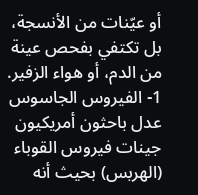أو عيّنات من الأنسجة، بل تكتفي بفحص عينة من الدم، أو هواء الزفير.
1- الفيروس الجاسوس
عدل باحثون أمريكيون جينات فيروس القوباء (الهربس) بحيث أنه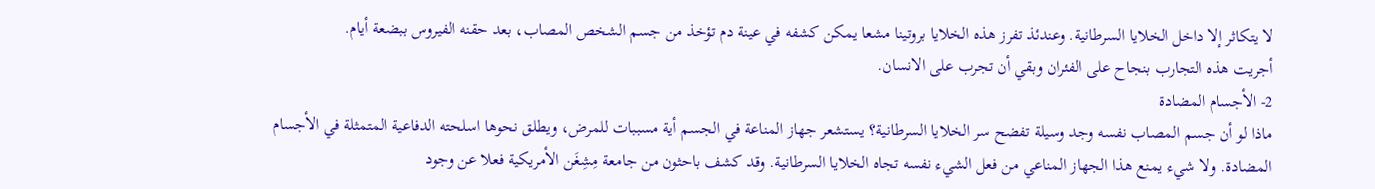لا يتكاثر إلا داخل الخلايا السرطانية. وعندئذ تفرز هذه الخلايا بروتينا مشعا يمكن كشفه في عينة دم تؤخذ من جسم الشخص المصاب، بعد حقنه الفيروس ببضعة أيام.
أجريت هذه التجارب بنجاح على الفئران وبقي أن تجرب على الانسان.
2- الأجسام المضادة
ماذا لو أن جسم المصاب نفسه وجد وسيلة تفضح سر الخلايا السرطانية؟ يستشعر جهاز المناعة في الجسم أية مسببات للمرض، ويطلق نحوها اسلحته الدفاعية المتمثلة في الأجسام المضادة. ولا شيء يمنع هذا الجهاز المناعي من فعل الشيء نفسه تجاه الخلايا السرطانية. وقد كشف باحثون من جامعة مِشِغَن الأمريكية فعلا عن وجود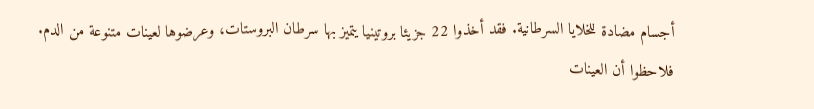أجسام مضادة للخلايا السرطانية. فقد أخذوا 22 جزيئا بروتينيا يتميز بها سرطان البروستات، وعرضوها لعينات متنوعة من الدم. فلاحظوا أن العينات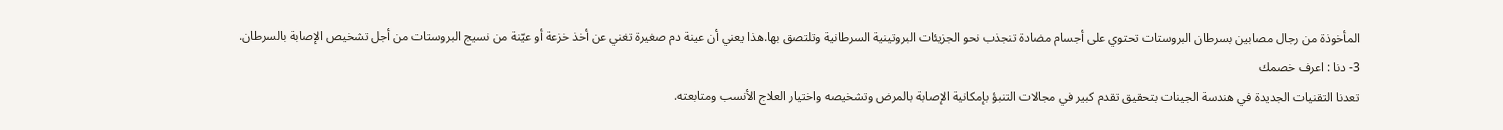المأخوذة من رجال مصابين بسرطان البروستات تحتوي على أجسام مضادة تنجذب نحو الجزيئات البروتينية السرطانية وتلتصق بها.هذا يعني أن عينة دم صغيرة تغني عن أخذ خزعة أو عيّنة من نسيج البروستات من أجل تشخيص الإصابة بالسرطان.
3- دنا : اعرف خصمك
تعدنا التقنيات الجديدة في هندسة الجينات بتحقيق تقدم كبير في مجالات التنبؤ بإمكانية الإصابة بالمرض وتشخيصه واختيار العلاج الأنسب ومتابعته.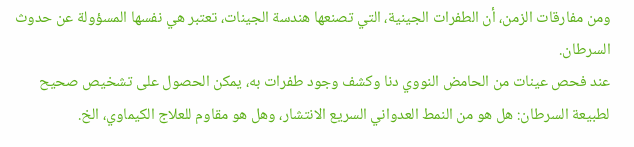ومن مفارقات الزمن، أن الطفرات الجينية، التي تصنعها هندسة الجينات، تعتبر هي نفسها المسؤولة عن حدوث السرطان.
عند فحص عينات من الحامض النووي دنا وكشف وجود طفرات به، يمكن الحصول على تشخيص صحيح لطبيعة السرطان: هل هو من النمط العدواني السريع الانتشار، وهل هو مقاوم للعلاج الكيماوي، الخ.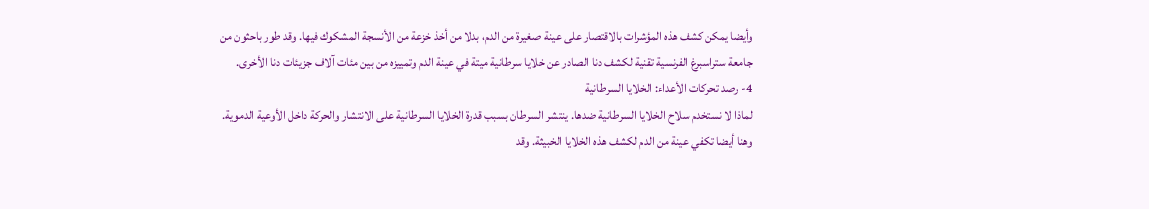وأيضا يمكن كشف هذه المؤشرات بالاقتصار على عينة صغيرة من الدم، بدلا من أخذ خزعة من الأنسجة المشكوك فيها. وقد طور باحثون من جامعة ستراسبرغ الفرنسية تقنية لكشف دنا الصادر عن خلايا سرطانية ميتة في عينة الدم وتمييزه من بين مئات آلاف جزيئات دنا الأخرى.
4- رصد تحركات الأعداء: الخلايا السرطانية
لماذا لا نستخدم سلاح الخلايا السرطانية ضدها. ينتشر السرطان بسبب قدرة الخلايا السرطانية على الانتشار والحركة داخل الأوعية الدموية. وهنا أيضا تكفي عينة من الدم لكشف هذه الخلايا الخبيثة. وقد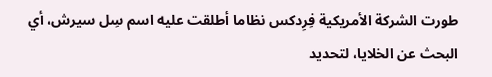طورت الشركة الأمريكية فِرِدكس نظاما أطلقت عليه اسم سِل سيرش، أي البحث عن الخلايا، لتحديد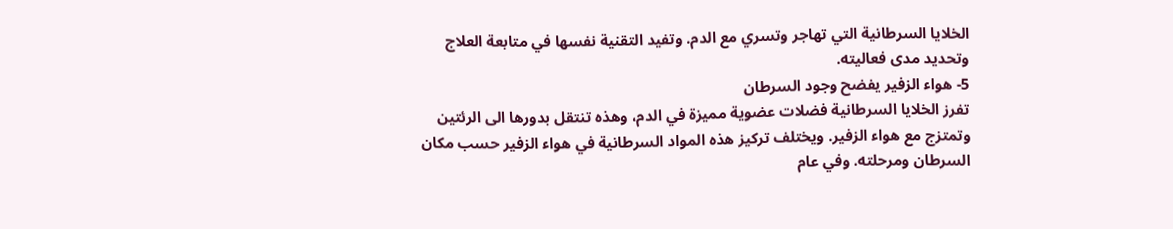الخلايا السرطانية التي تهاجر وتسري مع الدم. وتفيد التقنية نفسها في متابعة العلاج وتحديد مدى فعاليته.
5- هواء الزفير يفضح وجود السرطان
تفرز الخلايا السرطانية فضلات عضوية مميزة في الدم، وهذه تنتقل بدورها الى الرئتين وتمتزج مع هواء الزفير. ويختلف تركيز هذه المواد السرطانية في هواء الزفير حسب مكان السرطان ومرحلته. وفي عام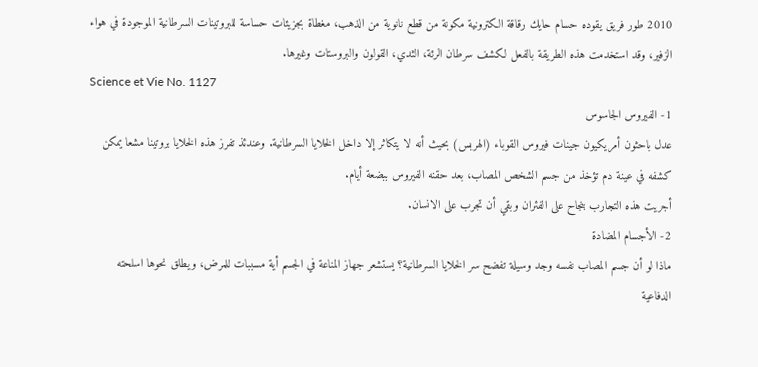2010 طور فريق يقوده حسام حايك رقاقة الكترونية مكونة من قطع نانوية من الذهب، مغطاة بجزيئات حساسة للبروتينات السرطانية الموجودة في هواء الزفير، وقد استخدمت هذه الطريقة بالفعل لكشف سرطان الرئة، الثدي، القولون والبروستات وغيرها.
Science et Vie No. 1127
1- الفيروس الجاسوس
عدل باحثون أمريكيون جينات فيروس القوباء (الهربس) بحيث أنه لا يتكاثر إلا داخل الخلايا السرطانية. وعندئذ تفرز هذه الخلايا بروتينا مشعا يمكن كشفه في عينة دم تؤخذ من جسم الشخص المصاب، بعد حقنه الفيروس ببضعة أيام.
أجريت هذه التجارب بنجاح على الفئران وبقي أن تجرب على الانسان.
2- الأجسام المضادة
ماذا لو أن جسم المصاب نفسه وجد وسيلة تفضح سر الخلايا السرطانية؟ يستشعر جهاز المناعة في الجسم أية مسببات للمرض، ويطلق نحوها اسلحته الدفاعية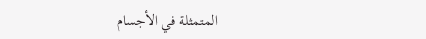المتمثلة في الأجسام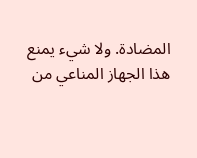المضادة. ولا شيء يمنع هذا الجهاز المناعي من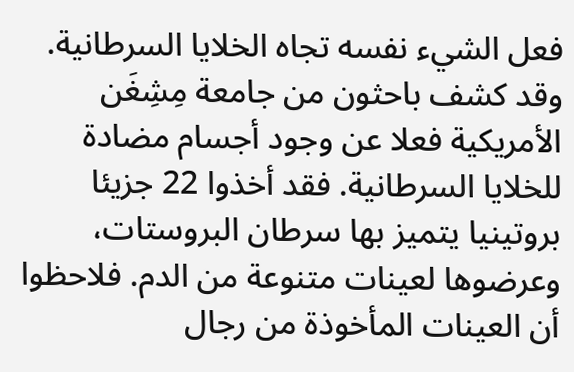فعل الشيء نفسه تجاه الخلايا السرطانية. وقد كشف باحثون من جامعة مِشِغَن الأمريكية فعلا عن وجود أجسام مضادة للخلايا السرطانية. فقد أخذوا 22 جزيئا بروتينيا يتميز بها سرطان البروستات، وعرضوها لعينات متنوعة من الدم. فلاحظوا أن العينات المأخوذة من رجال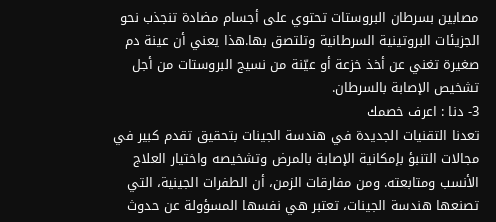مصابين بسرطان البروستات تحتوي على أجسام مضادة تنجذب نحو الجزيئات البروتينية السرطانية وتلتصق بها.هذا يعني أن عينة دم صغيرة تغني عن أخذ خزعة أو عيّنة من نسيج البروستات من أجل تشخيص الإصابة بالسرطان.
3- دنا : اعرف خصمك
تعدنا التقنيات الجديدة في هندسة الجينات بتحقيق تقدم كبير في مجالات التنبؤ بإمكانية الإصابة بالمرض وتشخيصه واختيار العلاج الأنسب ومتابعته. ومن مفارقات الزمن، أن الطفرات الجينية، التي تصنعها هندسة الجينات، تعتبر هي نفسها المسؤولة عن حدوث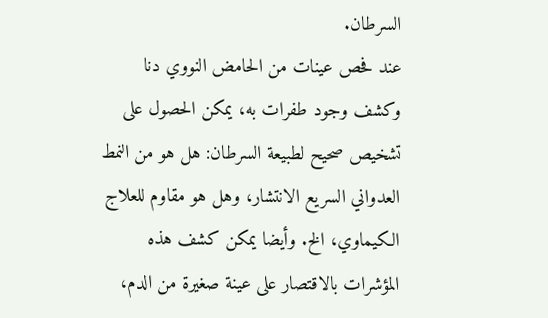السرطان.
عند فحص عينات من الحامض النووي دنا وكشف وجود طفرات به، يمكن الحصول على تشخيص صحيح لطبيعة السرطان: هل هو من النمط العدواني السريع الانتشار، وهل هو مقاوم للعلاج الكيماوي، الخ. وأيضا يمكن كشف هذه المؤشرات بالاقتصار على عينة صغيرة من الدم،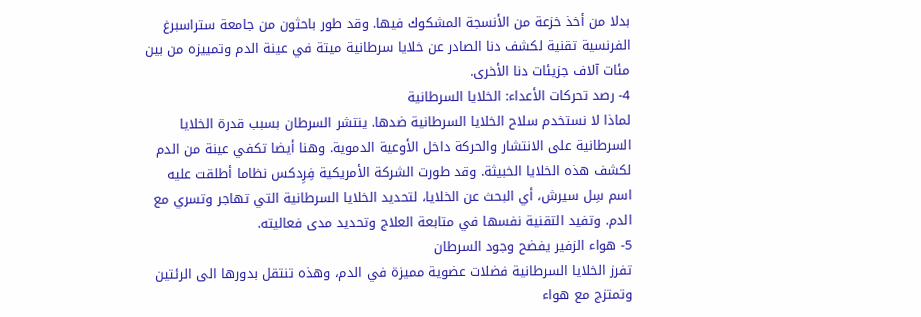بدلا من أخذ خزعة من الأنسجة المشكوك فيها. وقد طور باحثون من جامعة ستراسبرغ الفرنسية تقنية لكشف دنا الصادر عن خلايا سرطانية ميتة في عينة الدم وتمييزه من بين مئات آلاف جزيئات دنا الأخرى.
4- رصد تحركات الأعداء: الخلايا السرطانية
لماذا لا نستخدم سلاح الخلايا السرطانية ضدها. ينتشر السرطان بسبب قدرة الخلايا السرطانية على الانتشار والحركة داخل الأوعية الدموية. وهنا أيضا تكفي عينة من الدم لكشف هذه الخلايا الخبيثة. وقد طورت الشركة الأمريكية فِرِدكس نظاما أطلقت عليه اسم سِل سيرش، أي البحث عن الخلايا، لتحديد الخلايا السرطانية التي تهاجر وتسري مع الدم. وتفيد التقنية نفسها في متابعة العلاج وتحديد مدى فعاليته.
5- هواء الزفير يفضح وجود السرطان
تفرز الخلايا السرطانية فضلات عضوية مميزة في الدم، وهذه تنتقل بدورها الى الرئتين وتمتزج مع هواء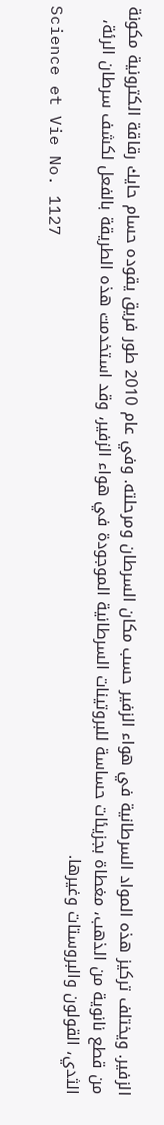الزفير. ويختلف تركيز هذه المواد السرطانية في هواء الزفير حسب مكان السرطان ومرحلته. وفي عام 2010 طور فريق يقوده حسام حايك رقاقة الكترونية مكونة من قطع نانوية من الذهب، مغطاة بجزيئات حساسة للبروتينات السرطانية الموجودة في هواء الزفير، وقد استخدمت هذه الطريقة بالفعل لكشف سرطان الرئة، الثدي، القولون والبروستات وغيرها.
Science et Vie No. 1127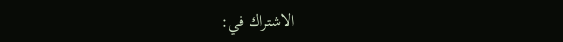الاشتراك في: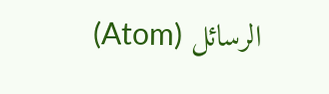الرسائل (Atom)